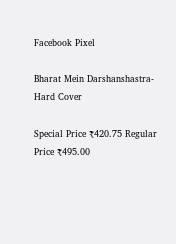Facebook Pixel

Bharat Mein Darshanshastra-Hard Cover

Special Price ₹420.75 Regular Price ₹495.00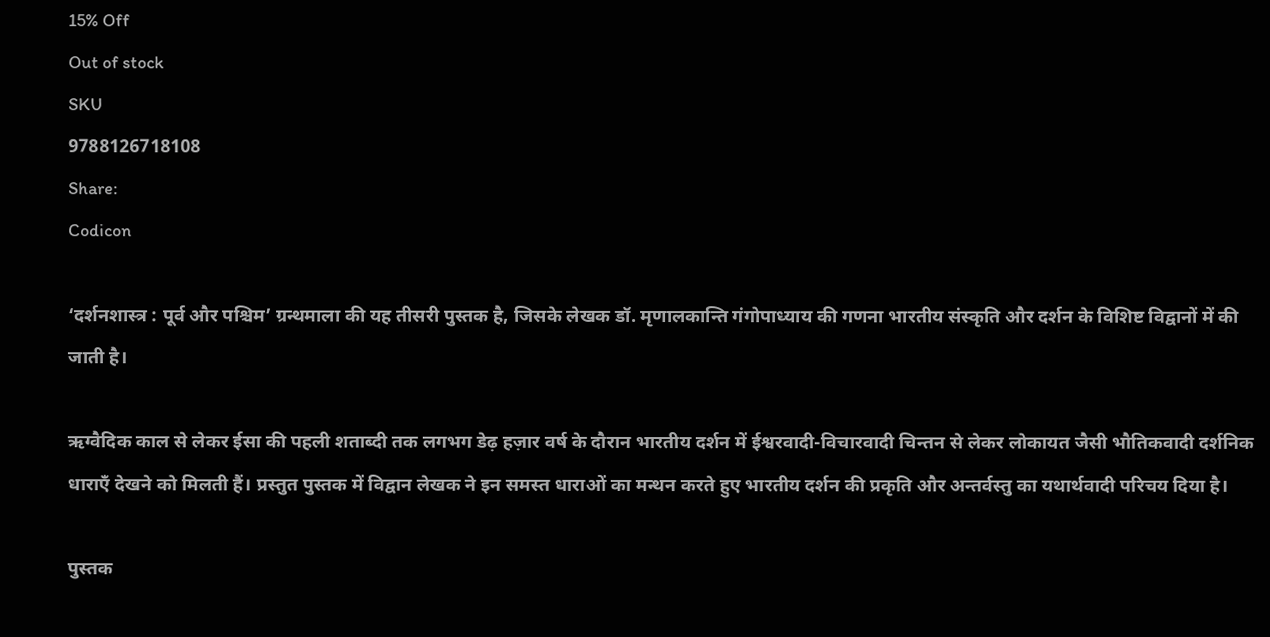15% Off
Out of stock
SKU
9788126718108
Share:
Codicon

‘दर्शनशास्त्र : पूर्व और पश्चिम’ ग्रन्थमाला की यह तीसरी पुस्तक है, जिसके लेखक डॉ. मृणालकान्ति गंगोपाध्याय की गणना भारतीय संस्कृति और दर्शन के विशिष्ट विद्वानों में की जाती है।

ऋग्वैदिक काल से लेकर ईसा की पहली शताब्दी तक लगभग डेढ़ हज़ार वर्ष के दौरान भारतीय दर्शन में ईश्वरवादी-विचारवादी चिन्तन से लेकर लोकायत जैसी भौतिकवादी दर्शनिक धाराएँ देखने को मिलती हैं। प्रस्तुत पुस्तक में विद्वान लेखक ने इन समस्त धाराओं का मन्थन करते हुए भारतीय दर्शन की प्रकृति और अन्तर्वस्तु का यथार्थवादी परिचय दिया है।

पुस्तक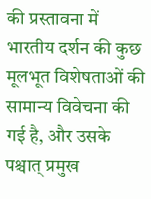की प्रस्तावना में भारतीय दर्शन की कुछ मूलभूत विशेषताओं की सामान्य विवेचना की गई है, और उसके पश्चात् प्रमुख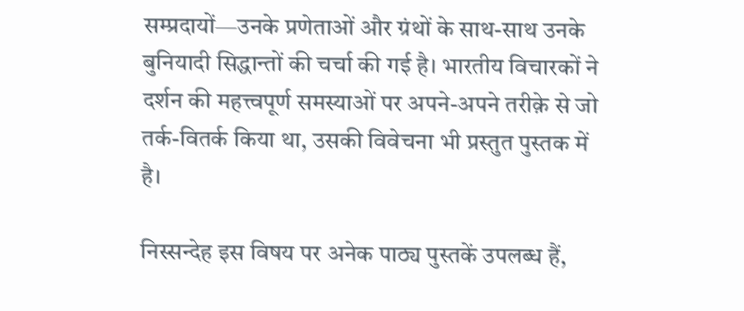सम्प्रदायों—उनके प्रणेताओं और ग्रंथों के साथ-साथ उनके बुनियादी सिद्धान्तों की चर्चा की गई है। भारतीय विचारकों ने दर्शन की महत्त्वपूर्ण समस्याओं पर अपने-अपने तरीक़े से जो तर्क-वितर्क किया था, उसकी विवेचना भी प्रस्तुत पुस्तक में है।

निस्सन्देह इस विषय पर अनेक पाठ्य पुस्तकें उपलब्ध हैं,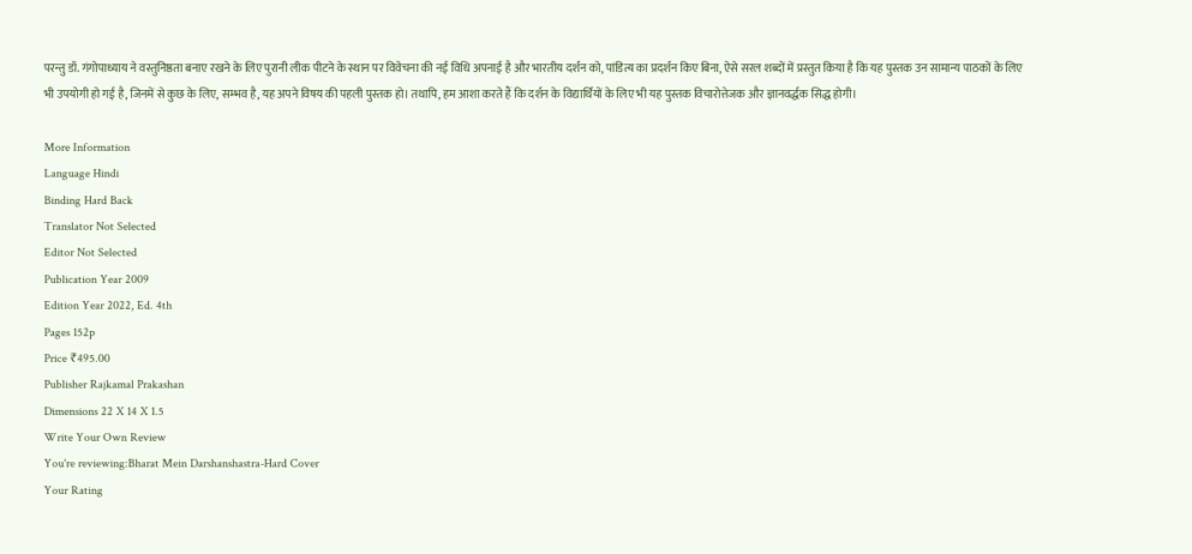परन्तु डॉ. गंगोपाध्याय ने वस्तुनिष्ठता बनाए रखने के लिए पुरानी लीक पीटने के स्थान पर विवेचना की नई विधि अपनाई है और भारतीय दर्शन को, पांडित्य का प्रदर्शन किए बिना, ऐसे सरल शब्दों में प्रस्तुत किया है कि यह पुस्तक उन सामान्य पाठकों के लिए भी उपयोगी हो गई है, जिनमें से कुछ के लिए, सम्भव है, यह अपने विषय की पहली पुस्तक हो। तथापि, हम आशा करते हैं कि दर्शन के विद्यार्थियों के लिए भी यह पुस्तक विचारोत्तेजक और ज्ञानवर्द्धक सिद्ध होगी।

More Information
Language Hindi
Binding Hard Back
Translator Not Selected
Editor Not Selected
Publication Year 2009
Edition Year 2022, Ed. 4th
Pages 152p
Price ₹495.00
Publisher Rajkamal Prakashan
Dimensions 22 X 14 X 1.5
Write Your Own Review
You're reviewing:Bharat Mein Darshanshastra-Hard Cover
Your Rating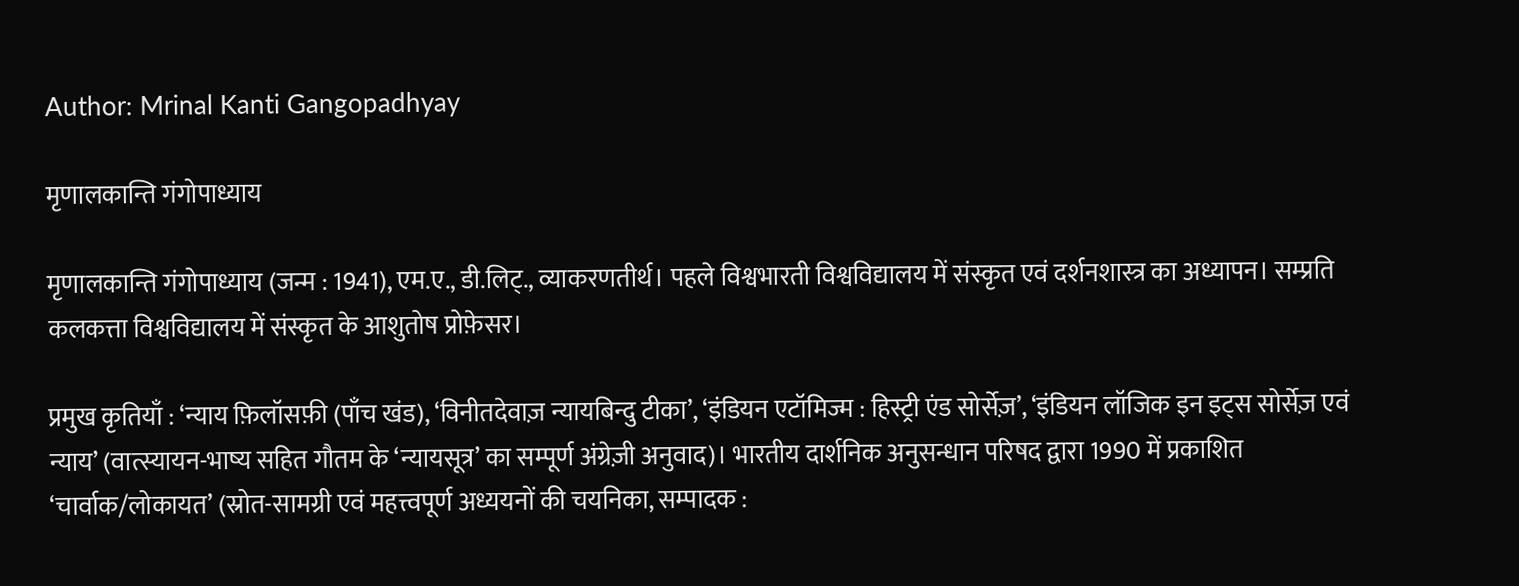Author: Mrinal Kanti Gangopadhyay

मृणालकान्ति गंगोपाध्याय

मृणालकान्ति गंगोपाध्याय (जन्म : 1941), एम.ए., डी.लिट्., व्याकरणतीर्थ। पहले विश्वभारती विश्वविद्यालय में संस्कृत एवं दर्शनशास्त्र का अध्यापन। सम्प्रति कलकत्ता विश्वविद्यालय में संस्कृत के आशुतोष प्रोफ़ेसर।

प्रमुख कृतियाँ : ‘न्याय फ़िलॉसफ़ी (पाँच खंड), ‘विनीतदेवाज़ न्यायबिन्दु टीका’, ‘इंडियन एटॉमिज्म : हिस्ट्री एंड सोर्सेज़’, ‘इंडियन लॉजिक इन इट्स सोर्सेज़ एवं न्याय’ (वात्स्यायन-भाष्य सहित गौतम के ‘न्यायसूत्र’ का सम्पूर्ण अंग्रेज़ी अनुवाद)। भारतीय दार्शनिक अनुसन्धान परिषद द्वारा 1990 में प्रकाशित ‘चार्वाक/लोकायत’ (स्रोत-सामग्री एवं महत्त्वपूर्ण अध्ययनों की चयनिका, सम्पादक :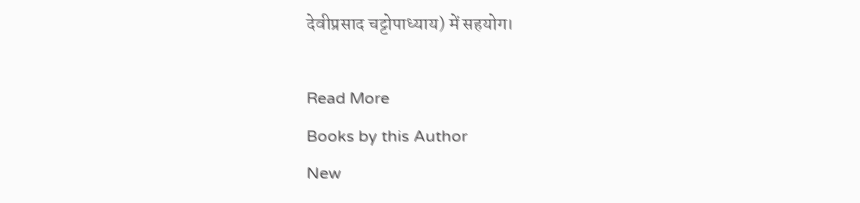देवीप्रसाद चट्टोपाध्याय) में सहयोग।

Read More
Books by this Author
New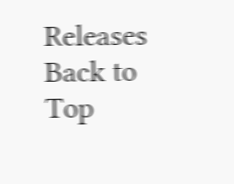Releases
Back to Top